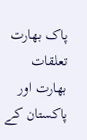پاک بھارت تعلقات
بھارت اور پاکستان کے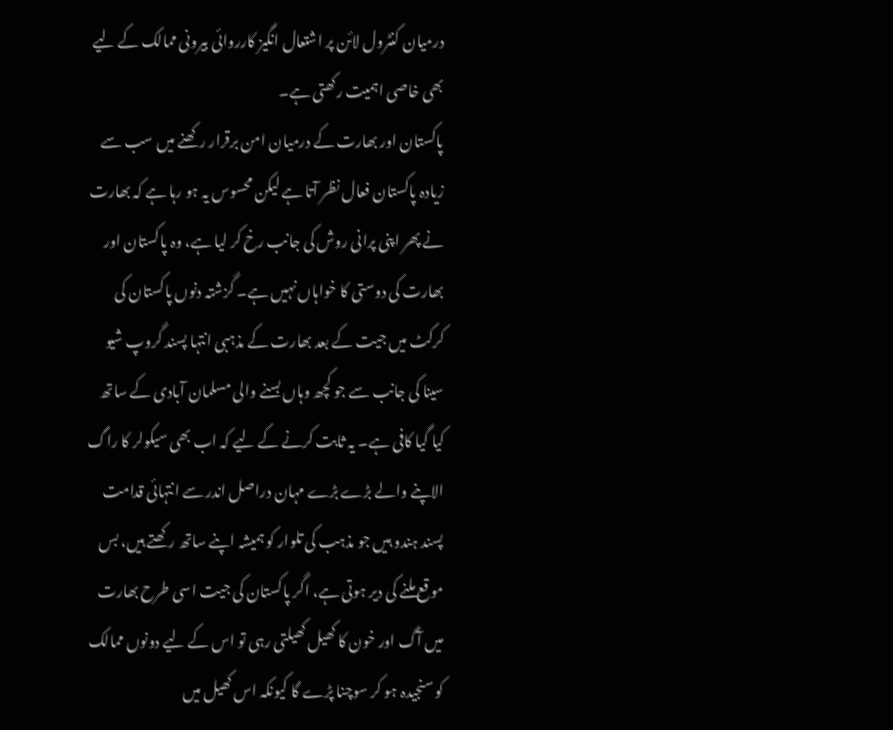درمیان کنٹرول لائن پر اشتعال انگیز کارروائی بیرونی ممالک کے لیے بھی خاصی اہمیت رکھتی ہے۔
پاکستان اور بھارت کے درمیان امن برقرار رکھنے میں سب سے زیادہ پاکستان فعال نظر آتا ہے لیکن محسوس یہ ہو رہا ہے کہ بھارت نے پھر اپنی پرانی روش کی جانب رخ کر لیا ہے، وہ پاکستان اور بھارت کی دوستی کا خواہاں نہیں ہے۔ گزشتہ دنوں پاکستان کی کرکٹ میں جیت کے بعد بھارت کے مذہبی انتہا پسند گروپ شیو سینا کی جانب سے جو کچھ وہاں بسنے والی مسلمان آبادی کے ساتھ کیا گیا کافی ہے۔ یہ ثابت کرنے کے لیے کہ اب بھی سیکولر کا راگ الاپنے والے بڑے بڑے مہان دراصل اندر سے انتہائی قدامت پسند ہندو ہیں جو مذہب کی تلوار کو ہمیشہ اپنے ساتھ رکھتے ہیں، بس موقع ملنے کی دیر ہوتی ہے، اگر پاکستان کی جیت اسی طرح بھارت میں آگ اور خون کا کھیل کھیلتی رہی تو اس کے لیے دونوں ممالک کو سنجیدہ ہو کر سوچنا پڑے گا کیونکہ اس کھیل میں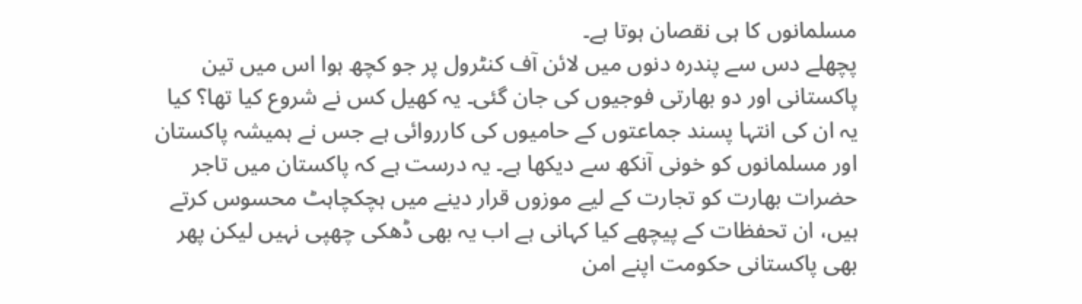مسلمانوں کا ہی نقصان ہوتا ہے۔
پچھلے دس سے پندرہ دنوں میں لائن آف کنٹرول پر جو کچھ ہوا اس میں تین پاکستانی اور دو بھارتی فوجیوں کی جان گئی۔ یہ کھیل کس نے شروع کیا تھا؟ کیا یہ ان کی انتہا پسند جماعتوں کے حامیوں کی کارروائی ہے جس نے ہمیشہ پاکستان اور مسلمانوں کو خونی آنکھ سے دیکھا ہے۔ یہ درست ہے کہ پاکستان میں تاجر حضرات بھارت کو تجارت کے لیے موزوں قرار دینے میں ہچکچاہٹ محسوس کرتے ہیں، ان تحفظات کے پیچھے کیا کہانی ہے اب یہ بھی ڈھکی چھپی نہیں لیکن پھر بھی پاکستانی حکومت اپنے امن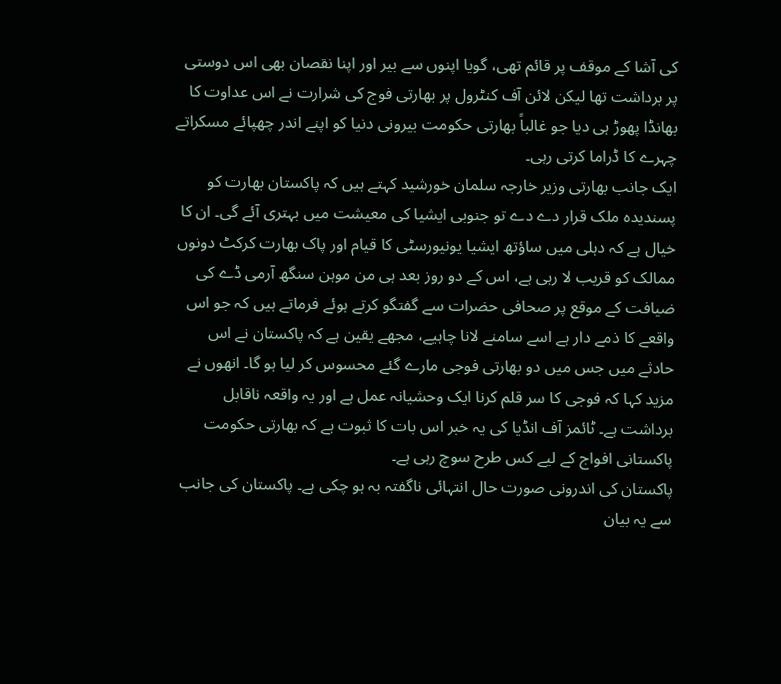کی آشا کے موقف پر قائم تھی، گویا اپنوں سے بیر اور اپنا نقصان بھی اس دوستی پر برداشت تھا لیکن لائن آف کنٹرول پر بھارتی فوج کی شرارت نے اس عداوت کا بھانڈا پھوڑ ہی دیا جو غالباً بھارتی حکومت بیرونی دنیا کو اپنے اندر چھپائے مسکراتے چہرے کا ڈراما کرتی رہی۔
ایک جانب بھارتی وزیر خارجہ سلمان خورشید کہتے ہیں کہ پاکستان بھارت کو پسندیدہ ملک قرار دے دے تو جنوبی ایشیا کی معیشت میں بہتری آئے گی۔ ان کا خیال ہے کہ دہلی میں ساؤتھ ایشیا یونیورسٹی کا قیام اور پاک بھارت کرکٹ دونوں ممالک کو قریب لا رہی ہے، اس کے دو روز بعد ہی من موہن سنگھ آرمی ڈے کی ضیافت کے موقع پر صحافی حضرات سے گفتگو کرتے ہوئے فرماتے ہیں کہ جو اس واقعے کا ذمے دار ہے اسے سامنے لانا چاہیے، مجھے یقین ہے کہ پاکستان نے اس حادثے میں جس میں دو بھارتی فوجی مارے گئے محسوس کر لیا ہو گا۔ انھوں نے مزید کہا کہ فوجی کا سر قلم کرنا ایک وحشیانہ عمل ہے اور یہ واقعہ ناقابل برداشت ہے۔ ٹائمز آف انڈیا کی یہ خبر اس بات کا ثبوت ہے کہ بھارتی حکومت پاکستانی افواج کے لیے کس طرح سوچ رہی ہے۔
پاکستان کی اندرونی صورت حال انتہائی ناگفتہ بہ ہو چکی ہے۔ پاکستان کی جانب سے یہ بیان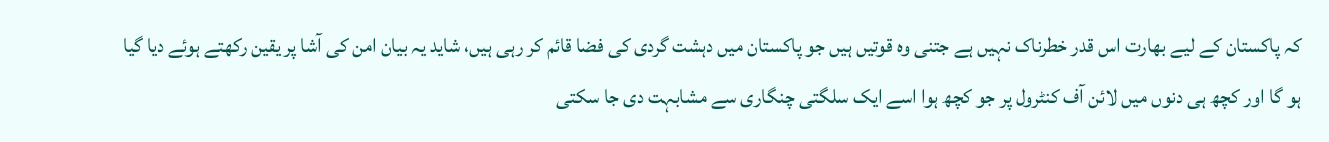کہ پاکستان کے لیے بھارت اس قدر خطرناک نہیں ہے جتنی وہ قوتیں ہیں جو پاکستان میں دہشت گردی کی فضا قائم کر رہی ہیں، شاید یہ بیان امن کی آشا پر یقین رکھتے ہوئے دیا گیا ہو گا اور کچھ ہی دنوں میں لائن آف کنٹرول پر جو کچھ ہوا اسے ایک سلگتی چنگاری سے مشابہت دی جا سکتی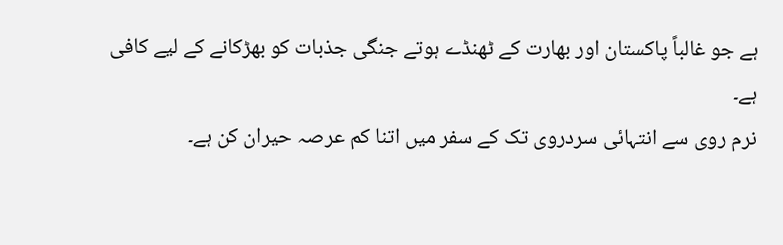ہے جو غالباً پاکستان اور بھارت کے ٹھنڈے ہوتے جنگی جذبات کو بھڑکانے کے لیے کافی ہے۔
نرم روی سے انتہائی سردروی تک کے سفر میں اتنا کم عرصہ حیران کن ہے۔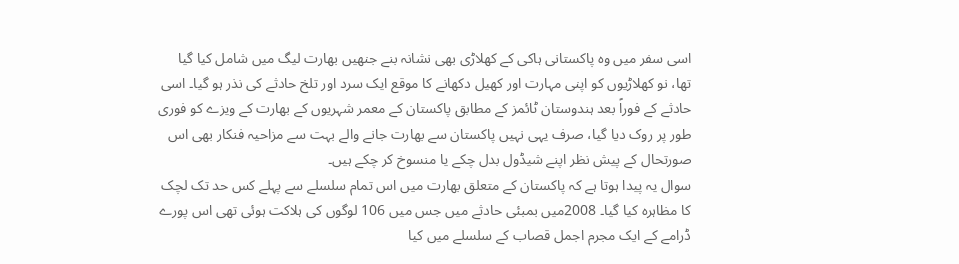اسی سفر میں وہ پاکستانی ہاکی کے کھلاڑی بھی نشانہ بنے جنھیں بھارت لیگ میں شامل کیا گیا تھا، نو کھلاڑیوں کو اپنی مہارت اور کھیل دکھانے کا موقع ایک سرد اور تلخ حادثے کی نذر ہو گیا۔ اسی حادثے کے فوراً بعد ہندوستان ٹائمز کے مطابق پاکستان کے معمر شہریوں کے بھارت کے ویزے کو فوری طور پر روک دیا گیا، صرف یہی نہیں پاکستان سے بھارت جانے والے بہت سے مزاحیہ فنکار بھی اس صورتحال کے پیش نظر اپنے شیڈول بدل چکے یا منسوخ کر چکے ہیں۔
سوال یہ پیدا ہوتا ہے کہ پاکستان کے متعلق بھارت میں اس تمام سلسلے سے پہلے کس حد تک لچک کا مظاہرہ کیا گیا۔ 2008میں بمبئی حادثے میں جس میں 106 لوگوں کی ہلاکت ہوئی تھی اس پورے ڈرامے کے ایک مجرم اجمل قصاب کے سلسلے میں کیا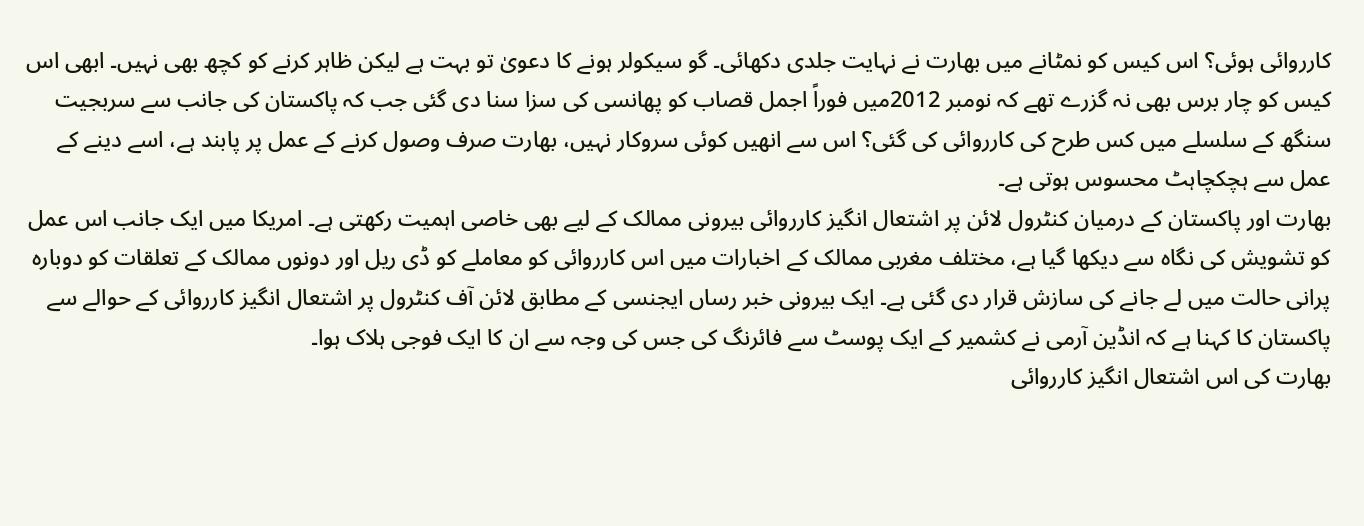کارروائی ہوئی؟ اس کیس کو نمٹانے میں بھارت نے نہایت جلدی دکھائی۔ گو سیکولر ہونے کا دعویٰ تو بہت ہے لیکن ظاہر کرنے کو کچھ بھی نہیں۔ ابھی اس کیس کو چار برس بھی نہ گزرے تھے کہ نومبر 2012میں فوراً اجمل قصاب کو پھانسی کی سزا سنا دی گئی جب کہ پاکستان کی جانب سے سربجیت سنگھ کے سلسلے میں کس طرح کی کارروائی کی گئی؟ اس سے انھیں کوئی سروکار نہیں، بھارت صرف وصول کرنے کے عمل پر پابند ہے، اسے دینے کے عمل سے ہچکچاہٹ محسوس ہوتی ہے۔
بھارت اور پاکستان کے درمیان کنٹرول لائن پر اشتعال انگیز کارروائی بیرونی ممالک کے لیے بھی خاصی اہمیت رکھتی ہے۔ امریکا میں ایک جانب اس عمل کو تشویش کی نگاہ سے دیکھا گیا ہے، مختلف مغربی ممالک کے اخبارات میں اس کارروائی کو معاملے کو ڈی ریل اور دونوں ممالک کے تعلقات کو دوبارہ پرانی حالت میں لے جانے کی سازش قرار دی گئی ہے۔ ایک بیرونی خبر رساں ایجنسی کے مطابق لائن آف کنٹرول پر اشتعال انگیز کارروائی کے حوالے سے پاکستان کا کہنا ہے کہ انڈین آرمی نے کشمیر کے ایک پوسٹ سے فائرنگ کی جس کی وجہ سے ان کا ایک فوجی ہلاک ہوا۔
بھارت کی اس اشتعال انگیز کارروائی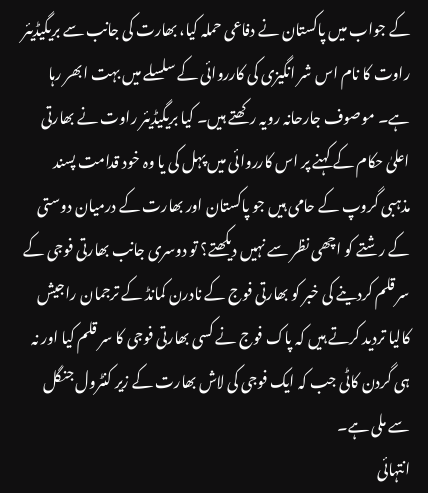کے جواب میں پاکستان نے دفاعی حملہ کیا، بھارت کی جانب سے بریگیڈیئر راوت کا نام اس شر انگیزی کی کارروائی کے سلسلے میں بہت ابھر رہا ہے۔ موصوف جارحانہ رویہ رکھتے ہیں۔ کیا بریگیڈیئر راوت نے بھارتی اعلیٰ حکام کے کہنے پر اس کارروائی میں پہل کی یا وہ خود قدامت پسند مذہبی گروپ کے حامی ہیں جو پاکستان اور بھارت کے درمیان دوستی کے رشتے کو اچھی نظر سے نہیں دیکھتے؟ تو دوسری جانب بھارتی فوجی کے سر قلم کردینے کی خبر کو بھارتی فوج کے نادرن کمانڈ کے ترجمان راجیش کالیا تردید کرتے ہیں کہ پاک فوج نے کسی بھارتی فوجی کا سر قلم کیا اور نہ ہی گردن کاٹی جب کہ ایک فوجی کی لاش بھارت کے زیر کنٹرول جنگل سے ملی ہے۔
انتہائی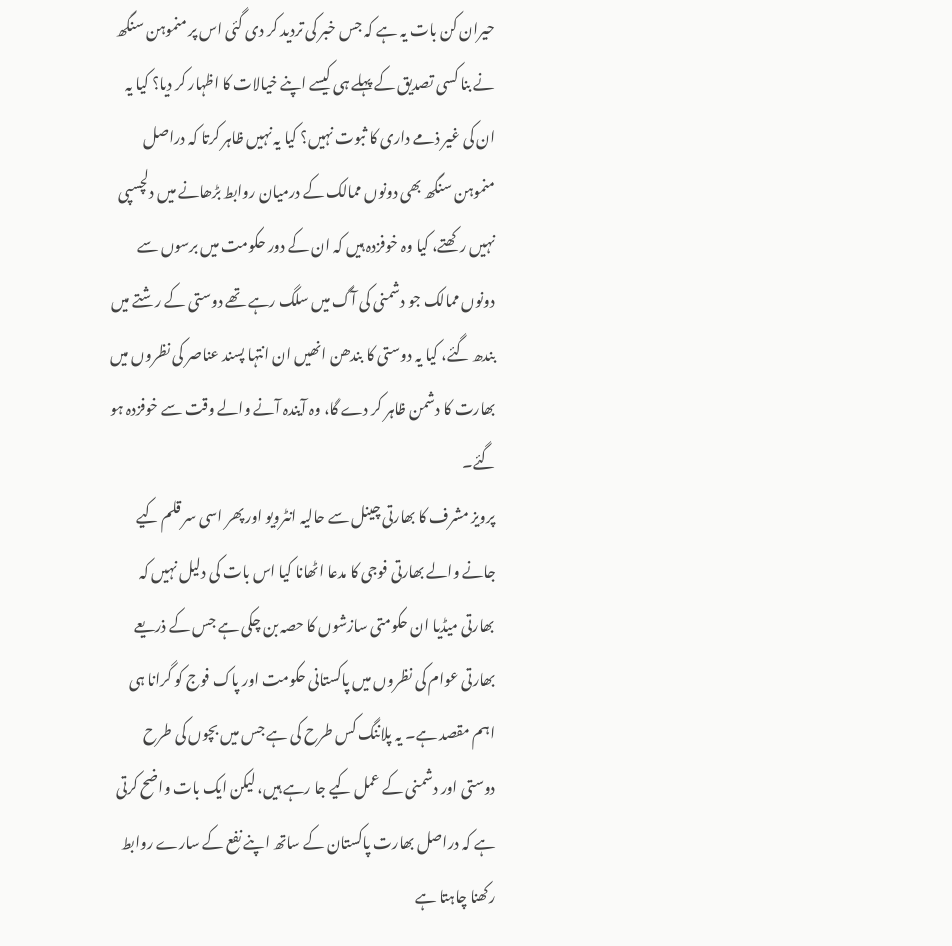حیران کن بات یہ ہے کہ جس خبر کی تردید کر دی گئی اس پر منموہن سنگھ نے بنا کسی تصدیق کے پہلے ہی کیسے اپنے خیالات کا اظہار کر دیا؟ کیا یہ ان کی غیر ذمے داری کا ثبوت نہیں؟ کیا یہ نہیں ظاہر کرتا کہ دراصل منموہن سنگھ بھی دونوں ممالک کے درمیان روابط بڑھانے میں دلچسپی نہیں رکھتے، کیا وہ خوفزدہ ہیں کہ ان کے دور حکومت میں برسوں سے دونوں ممالک جو دشمنی کی آگ میں سلگ رہے تھے دوستی کے رشتے میں بندھ گئے، کیا یہ دوستی کا بندھن انھیں ان انتہا پسند عناصر کی نظروں میں بھارت کا دشمن ظاہر کر دے گا، وہ آیندہ آنے والے وقت سے خوفزدہ ہو گئے۔
پرویز مشرف کا بھارتی چینل سے حالیہ انٹرویو اور پھر اسی سر قلم کیے جانے والے بھارتی فوجی کا مدعا اٹھانا کیا اس بات کی دلیل نہیں کہ بھارتی میڈیا ان حکومتی سازشوں کا حصہ بن چکی ہے جس کے ذریعے بھارتی عوام کی نظروں میں پاکستانی حکومت اور پاک فوج کو گرانا ہی اہم مقصد ہے۔ یہ پلاننگ کس طرح کی ہے جس میں بچوں کی طرح دوستی اور دشمنی کے عمل کیے جا رہے ہیں، لیکن ایک بات واضح کرتی ہے کہ دراصل بھارت پاکستان کے ساتھ اپنے نفع کے سارے روابط رکھنا چاہتا ہے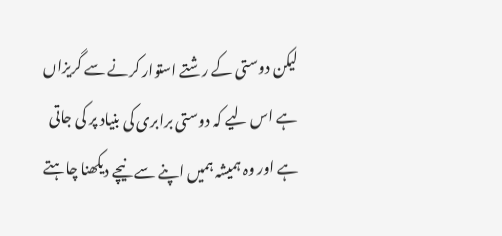لیکن دوستی کے رشتے استوار کرنے سے گریزاں ہے اس لیے کہ دوستی برابری کی بنیاد پر کی جاتی ہے اور وہ ہمیشہ ہمیں اپنے سے نیچے دیکھنا چاہتے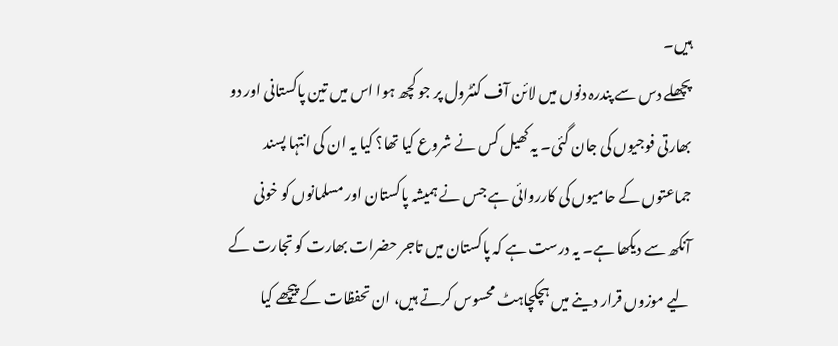ہیں۔
پچھلے دس سے پندرہ دنوں میں لائن آف کنٹرول پر جو کچھ ہوا اس میں تین پاکستانی اور دو بھارتی فوجیوں کی جان گئی۔ یہ کھیل کس نے شروع کیا تھا؟ کیا یہ ان کی انتہا پسند جماعتوں کے حامیوں کی کارروائی ہے جس نے ہمیشہ پاکستان اور مسلمانوں کو خونی آنکھ سے دیکھا ہے۔ یہ درست ہے کہ پاکستان میں تاجر حضرات بھارت کو تجارت کے لیے موزوں قرار دینے میں ہچکچاہٹ محسوس کرتے ہیں، ان تحفظات کے پیچھے کیا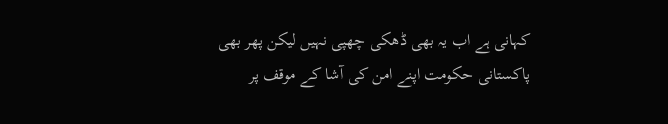کہانی ہے اب یہ بھی ڈھکی چھپی نہیں لیکن پھر بھی پاکستانی حکومت اپنے امن کی آشا کے موقف پر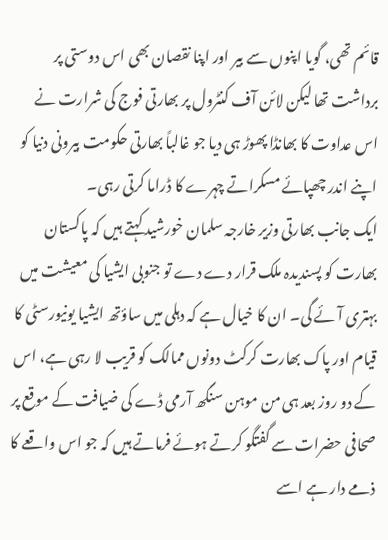قائم تھی، گویا اپنوں سے بیر اور اپنا نقصان بھی اس دوستی پر برداشت تھا لیکن لائن آف کنٹرول پر بھارتی فوج کی شرارت نے اس عداوت کا بھانڈا پھوڑ ہی دیا جو غالباً بھارتی حکومت بیرونی دنیا کو اپنے اندر چھپائے مسکراتے چہرے کا ڈراما کرتی رہی۔
ایک جانب بھارتی وزیر خارجہ سلمان خورشید کہتے ہیں کہ پاکستان بھارت کو پسندیدہ ملک قرار دے دے تو جنوبی ایشیا کی معیشت میں بہتری آئے گی۔ ان کا خیال ہے کہ دہلی میں ساؤتھ ایشیا یونیورسٹی کا قیام اور پاک بھارت کرکٹ دونوں ممالک کو قریب لا رہی ہے، اس کے دو روز بعد ہی من موہن سنگھ آرمی ڈے کی ضیافت کے موقع پر صحافی حضرات سے گفتگو کرتے ہوئے فرماتے ہیں کہ جو اس واقعے کا ذمے دار ہے اسے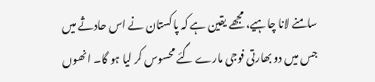سامنے لانا چاہیے، مجھے یقین ہے کہ پاکستان نے اس حادثے میں جس میں دو بھارتی فوجی مارے گئے محسوس کر لیا ہو گا۔ انھوں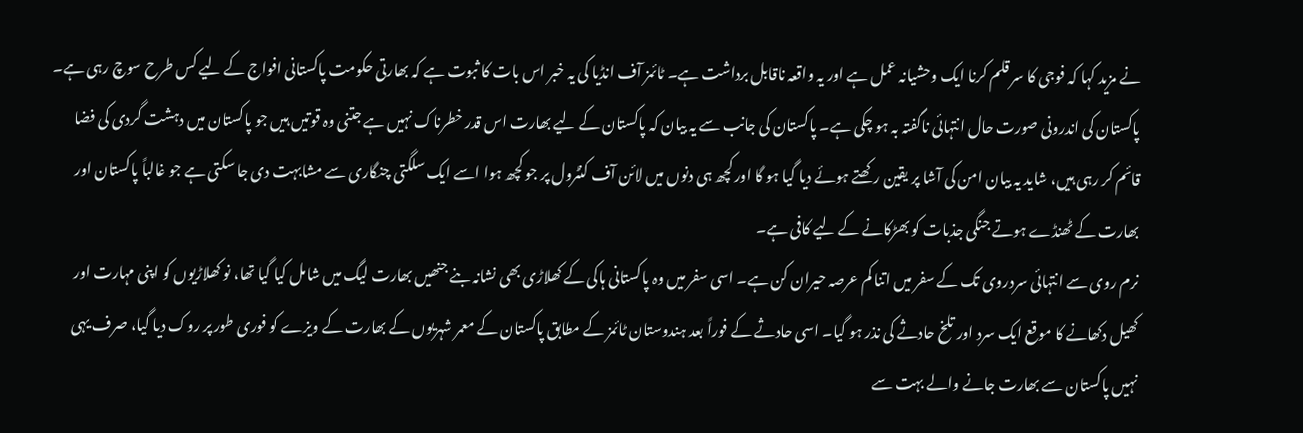نے مزید کہا کہ فوجی کا سر قلم کرنا ایک وحشیانہ عمل ہے اور یہ واقعہ ناقابل برداشت ہے۔ ٹائمز آف انڈیا کی یہ خبر اس بات کا ثبوت ہے کہ بھارتی حکومت پاکستانی افواج کے لیے کس طرح سوچ رہی ہے۔
پاکستان کی اندرونی صورت حال انتہائی ناگفتہ بہ ہو چکی ہے۔ پاکستان کی جانب سے یہ بیان کہ پاکستان کے لیے بھارت اس قدر خطرناک نہیں ہے جتنی وہ قوتیں ہیں جو پاکستان میں دہشت گردی کی فضا قائم کر رہی ہیں، شاید یہ بیان امن کی آشا پر یقین رکھتے ہوئے دیا گیا ہو گا اور کچھ ہی دنوں میں لائن آف کنٹرول پر جو کچھ ہوا اسے ایک سلگتی چنگاری سے مشابہت دی جا سکتی ہے جو غالباً پاکستان اور بھارت کے ٹھنڈے ہوتے جنگی جذبات کو بھڑکانے کے لیے کافی ہے۔
نرم روی سے انتہائی سردروی تک کے سفر میں اتنا کم عرصہ حیران کن ہے۔ اسی سفر میں وہ پاکستانی ہاکی کے کھلاڑی بھی نشانہ بنے جنھیں بھارت لیگ میں شامل کیا گیا تھا، نو کھلاڑیوں کو اپنی مہارت اور کھیل دکھانے کا موقع ایک سرد اور تلخ حادثے کی نذر ہو گیا۔ اسی حادثے کے فوراً بعد ہندوستان ٹائمز کے مطابق پاکستان کے معمر شہریوں کے بھارت کے ویزے کو فوری طور پر روک دیا گیا، صرف یہی نہیں پاکستان سے بھارت جانے والے بہت سے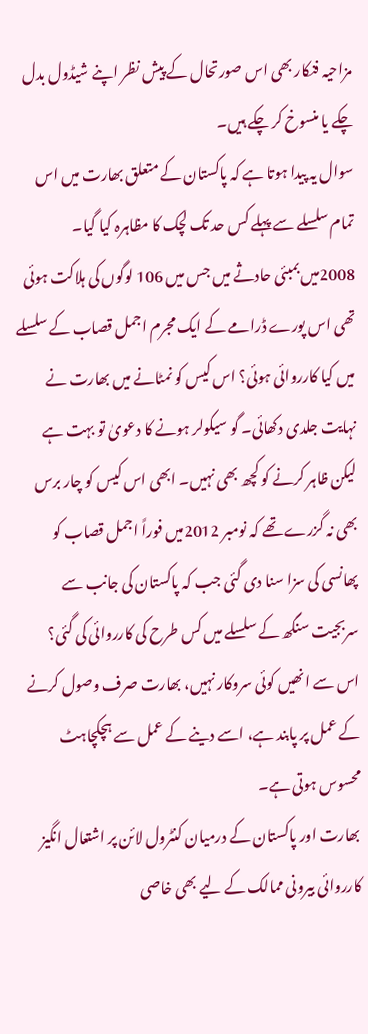مزاحیہ فنکار بھی اس صورتحال کے پیش نظر اپنے شیڈول بدل چکے یا منسوخ کر چکے ہیں۔
سوال یہ پیدا ہوتا ہے کہ پاکستان کے متعلق بھارت میں اس تمام سلسلے سے پہلے کس حد تک لچک کا مظاہرہ کیا گیا۔ 2008میں بمبئی حادثے میں جس میں 106 لوگوں کی ہلاکت ہوئی تھی اس پورے ڈرامے کے ایک مجرم اجمل قصاب کے سلسلے میں کیا کارروائی ہوئی؟ اس کیس کو نمٹانے میں بھارت نے نہایت جلدی دکھائی۔ گو سیکولر ہونے کا دعویٰ تو بہت ہے لیکن ظاہر کرنے کو کچھ بھی نہیں۔ ابھی اس کیس کو چار برس بھی نہ گزرے تھے کہ نومبر 2012میں فوراً اجمل قصاب کو پھانسی کی سزا سنا دی گئی جب کہ پاکستان کی جانب سے سربجیت سنگھ کے سلسلے میں کس طرح کی کارروائی کی گئی؟ اس سے انھیں کوئی سروکار نہیں، بھارت صرف وصول کرنے کے عمل پر پابند ہے، اسے دینے کے عمل سے ہچکچاہٹ محسوس ہوتی ہے۔
بھارت اور پاکستان کے درمیان کنٹرول لائن پر اشتعال انگیز کارروائی بیرونی ممالک کے لیے بھی خاصی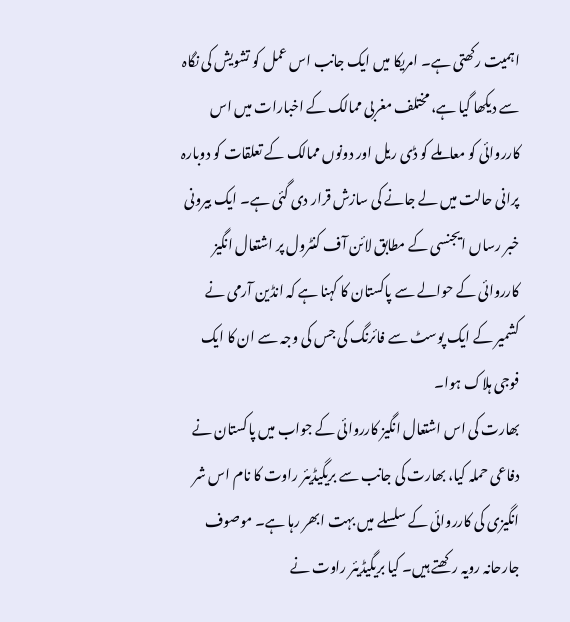اہمیت رکھتی ہے۔ امریکا میں ایک جانب اس عمل کو تشویش کی نگاہ سے دیکھا گیا ہے، مختلف مغربی ممالک کے اخبارات میں اس کارروائی کو معاملے کو ڈی ریل اور دونوں ممالک کے تعلقات کو دوبارہ پرانی حالت میں لے جانے کی سازش قرار دی گئی ہے۔ ایک بیرونی خبر رساں ایجنسی کے مطابق لائن آف کنٹرول پر اشتعال انگیز کارروائی کے حوالے سے پاکستان کا کہنا ہے کہ انڈین آرمی نے کشمیر کے ایک پوسٹ سے فائرنگ کی جس کی وجہ سے ان کا ایک فوجی ہلاک ہوا۔
بھارت کی اس اشتعال انگیز کارروائی کے جواب میں پاکستان نے دفاعی حملہ کیا، بھارت کی جانب سے بریگیڈیئر راوت کا نام اس شر انگیزی کی کارروائی کے سلسلے میں بہت ابھر رہا ہے۔ موصوف جارحانہ رویہ رکھتے ہیں۔ کیا بریگیڈیئر راوت نے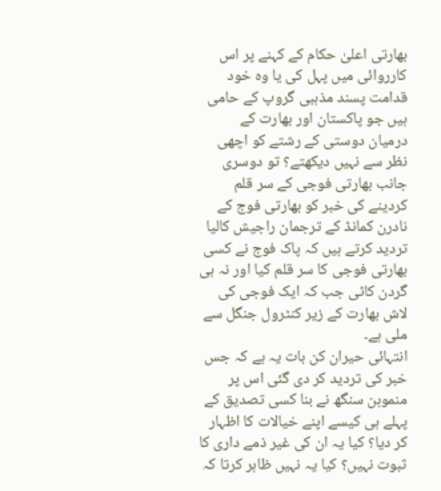بھارتی اعلیٰ حکام کے کہنے پر اس کارروائی میں پہل کی یا وہ خود قدامت پسند مذہبی گروپ کے حامی ہیں جو پاکستان اور بھارت کے درمیان دوستی کے رشتے کو اچھی نظر سے نہیں دیکھتے؟ تو دوسری جانب بھارتی فوجی کے سر قلم کردینے کی خبر کو بھارتی فوج کے نادرن کمانڈ کے ترجمان راجیش کالیا تردید کرتے ہیں کہ پاک فوج نے کسی بھارتی فوجی کا سر قلم کیا اور نہ ہی گردن کاٹی جب کہ ایک فوجی کی لاش بھارت کے زیر کنٹرول جنگل سے ملی ہے۔
انتہائی حیران کن بات یہ ہے کہ جس خبر کی تردید کر دی گئی اس پر منموہن سنگھ نے بنا کسی تصدیق کے پہلے ہی کیسے اپنے خیالات کا اظہار کر دیا؟ کیا یہ ان کی غیر ذمے داری کا ثبوت نہیں؟ کیا یہ نہیں ظاہر کرتا کہ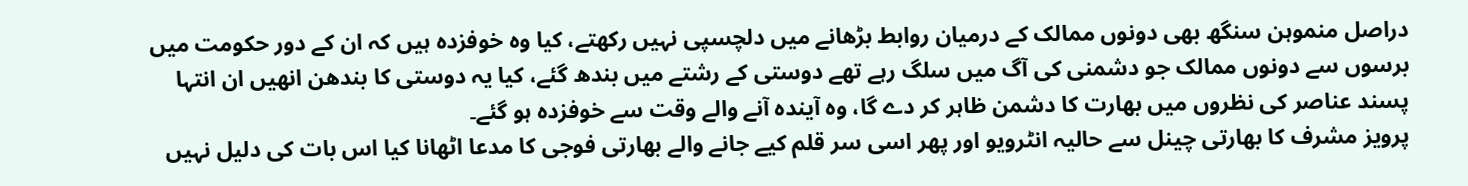دراصل منموہن سنگھ بھی دونوں ممالک کے درمیان روابط بڑھانے میں دلچسپی نہیں رکھتے، کیا وہ خوفزدہ ہیں کہ ان کے دور حکومت میں برسوں سے دونوں ممالک جو دشمنی کی آگ میں سلگ رہے تھے دوستی کے رشتے میں بندھ گئے، کیا یہ دوستی کا بندھن انھیں ان انتہا پسند عناصر کی نظروں میں بھارت کا دشمن ظاہر کر دے گا، وہ آیندہ آنے والے وقت سے خوفزدہ ہو گئے۔
پرویز مشرف کا بھارتی چینل سے حالیہ انٹرویو اور پھر اسی سر قلم کیے جانے والے بھارتی فوجی کا مدعا اٹھانا کیا اس بات کی دلیل نہیں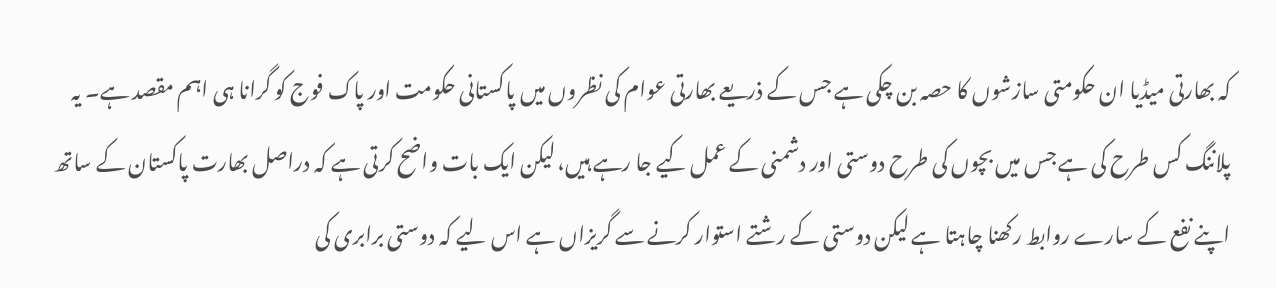کہ بھارتی میڈیا ان حکومتی سازشوں کا حصہ بن چکی ہے جس کے ذریعے بھارتی عوام کی نظروں میں پاکستانی حکومت اور پاک فوج کو گرانا ہی اہم مقصد ہے۔ یہ پلاننگ کس طرح کی ہے جس میں بچوں کی طرح دوستی اور دشمنی کے عمل کیے جا رہے ہیں، لیکن ایک بات واضح کرتی ہے کہ دراصل بھارت پاکستان کے ساتھ اپنے نفع کے سارے روابط رکھنا چاہتا ہے لیکن دوستی کے رشتے استوار کرنے سے گریزاں ہے اس لیے کہ دوستی برابری کی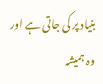بنیاد پر کی جاتی ہے اور وہ ہمیشہ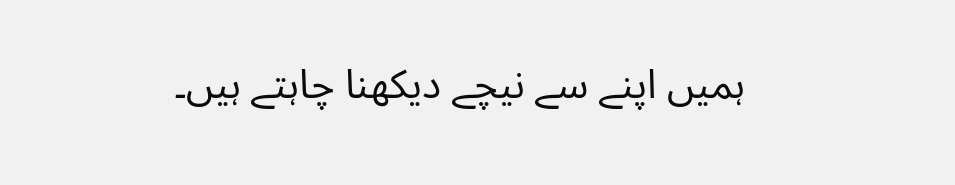ہمیں اپنے سے نیچے دیکھنا چاہتے ہیں۔